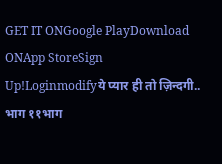GET IT ONGoogle PlayDownload ONApp StoreSign Up!Loginmodifyये प्यार ही तो ज़िन्दगी.. भाग ११भाग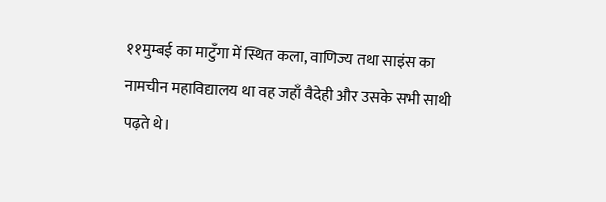११मुम्बई का माटुँगा में स्थित कला, वाणिज्य तथा साइंस का नामचीन महाविद्यालय था वह जहाँ वैदेही और उसके सभी साथी पढ़ते थे।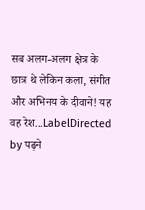सब अलग-अलग क्षेत्र के छात्र थे लेकिन कला, संगीत और अभिनय के दीवाने! यह वह रेश...LabelDirected by पढ़ने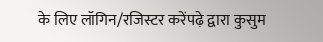के लिए लॉगिन/रजिस्टर करेंपढ़े द्वारा कुसुम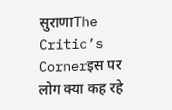सुराणाThe Critic’s Cornerइस पर लोग क्या कह रहे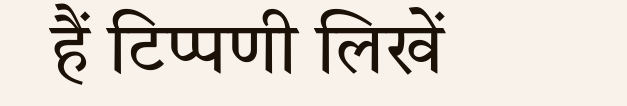हैं टिप्पणी लिखें